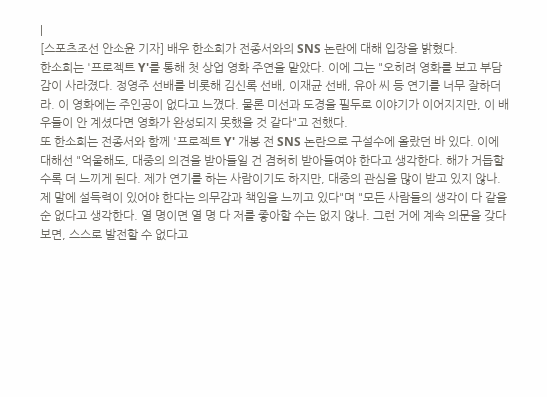|
[스포츠조선 안소윤 기자] 배우 한소희가 전종서와의 SNS 논란에 대해 입장을 밝혔다.
한소희는 '프로젝트 Y'를 통해 첫 상업 영화 주연을 맡았다. 이에 그는 "오히려 영화를 보고 부담감이 사라졌다. 정영주 선배를 비롯해 김신록 선배, 이재균 선배, 유아 씨 등 연기를 너무 잘하더라. 이 영화에는 주인공이 없다고 느꼈다. 물론 미선과 도경을 필두로 이야기가 이어지지만, 이 배우들이 안 계셨다면 영화가 완성되지 못했을 것 같다"고 전했다.
또 한소희는 전종서와 함께 '프로젝트 Y' 개봉 전 SNS 논란으로 구설수에 올랐던 바 있다. 이에 대해선 "억울해도, 대중의 의견을 받아들일 건 겸허히 받아들여야 한다고 생각한다. 해가 거듭할수록 더 느끼게 된다. 제가 연기를 하는 사람이기도 하지만, 대중의 관심을 많이 받고 있지 않나. 제 말에 설득력이 있어야 한다는 의무감과 책임을 느끼고 있다"며 "모든 사람들의 생각이 다 같을 순 없다고 생각한다. 열 명이면 열 명 다 저를 좋아할 수는 없지 않나. 그런 거에 계속 의문을 갖다 보면, 스스로 발전할 수 없다고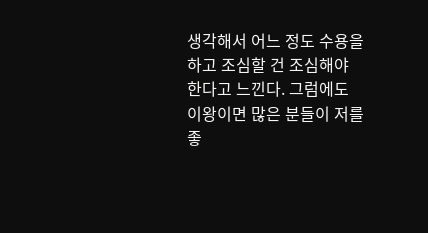생각해서 어느 정도 수용을 하고 조심할 건 조심해야 한다고 느낀다. 그럼에도 이왕이면 많은 분들이 저를 좋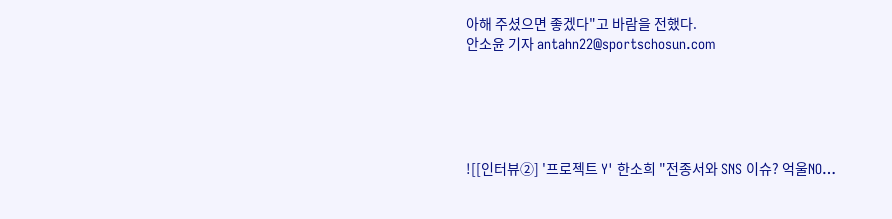아해 주셨으면 좋겠다"고 바람을 전했다.
안소윤 기자 antahn22@sportschosun.com





![[인터뷰②] '프로젝트 Y' 한소희 "전종서와 SNS 이슈? 억울NO…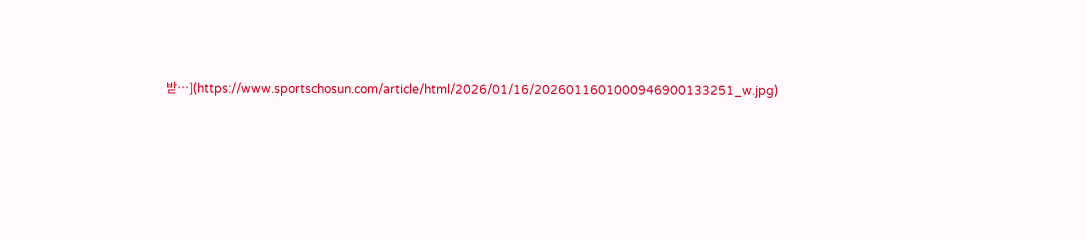받…](https://www.sportschosun.com/article/html/2026/01/16/2026011601000946900133251_w.jpg)